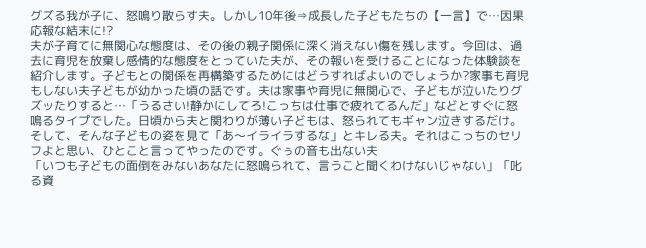グズる我が子に、怒鳴り散らす夫。しかし10年後⇒成長した子どもたちの【一言】で…因果応報な結末に!?
夫が子育てに無関心な態度は、その後の親子関係に深く消えない傷を残します。今回は、過去に育児を放棄し感情的な態度をとっていた夫が、その報いを受けることになった体験談を紹介します。子どもとの関係を再構築するためにはどうすればよいのでしょうか?家事も育児もしない夫子どもが幼かった頃の話です。夫は家事や育児に無関心で、子どもが泣いたりグズッたりすると…「うるさい!静かにしてろ!こっちは仕事で疲れてるんだ」などとすぐに怒鳴るタイプでした。日頃から夫と関わりが薄い子どもは、怒られてもギャン泣きするだけ。そして、そんな子どもの姿を見て「あ〜イライラするな」とキレる夫。それはこっちのセリフよと思い、ひとこと言ってやったのです。ぐぅの音も出ない夫
「いつも子どもの面倒をみないあなたに怒鳴られて、言うこと聞くわけないじゃない」「叱る資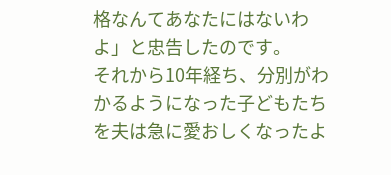格なんてあなたにはないわよ」と忠告したのです。
それから10年経ち、分別がわかるようになった子どもたちを夫は急に愛おしくなったよ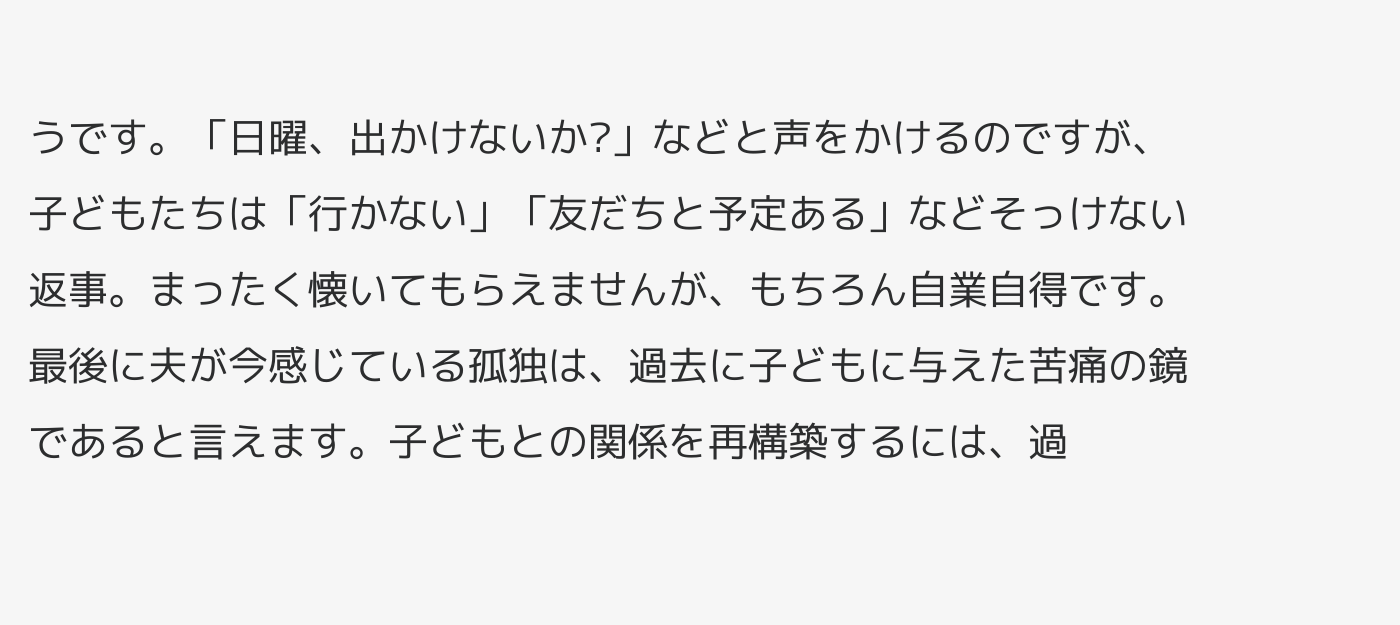うです。「日曜、出かけないか?」などと声をかけるのですが、子どもたちは「行かない」「友だちと予定ある」などそっけない返事。まったく懐いてもらえませんが、もちろん自業自得です。最後に夫が今感じている孤独は、過去に子どもに与えた苦痛の鏡であると言えます。子どもとの関係を再構築するには、過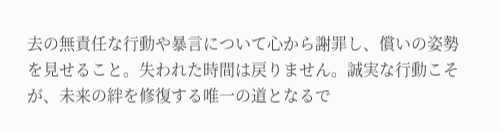去の無責任な行動や暴言について心から謝罪し、償いの姿勢を見せること。失われた時間は戻りません。誠実な行動こそが、未来の絆を修復する唯一の道となるで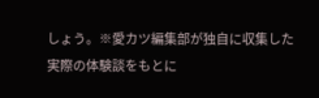しょう。※愛カツ編集部が独自に収集した実際の体験談をもとに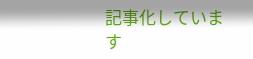記事化しています